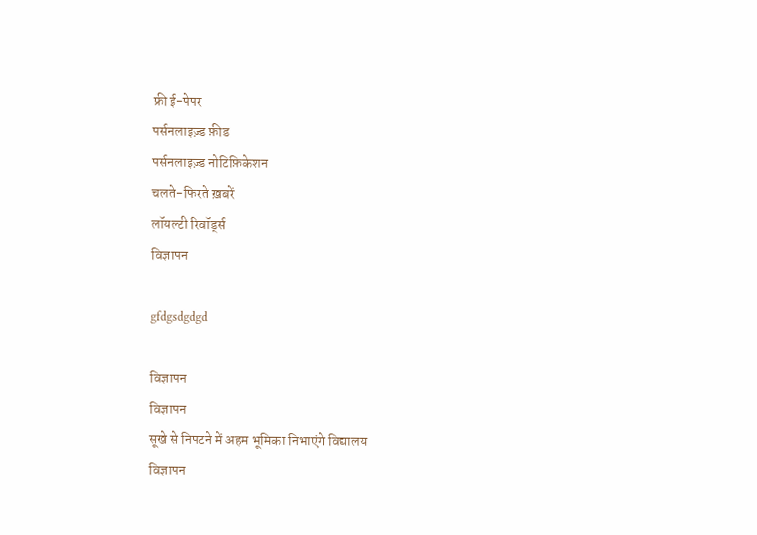फ्री ई-पेपर
पर्सनलाइज़्ड फ़ीड
पर्सनलाइज़्ड नोटिफ़िकेशन
चलते-फिरते ख़बरें
लॉयल्टी रिवॉर्ड्स
विज्ञापन

gfdgsdgdgd

विज्ञापन
विज्ञापन
सूखे से निपटने में अहम भूमिका निभाएंगे विद्यालय
विज्ञापन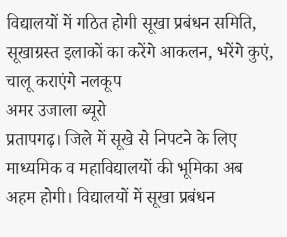विद्यालयों में गठित होगी सूखा प्रबंधन समिति, सूखाग्रस्त इलाकों का करेंगे आकलन, भरेंगे कुएं, चालू कराएंगे नलकूप
अमर उजाला ब्यूरो
प्रतापगढ़। जिले में सूखे से निपटने के लिए माध्यमिक व महाविद्यालयों की भूमिका अब अहम होगी। विद्यालयों में सूखा प्रबंधन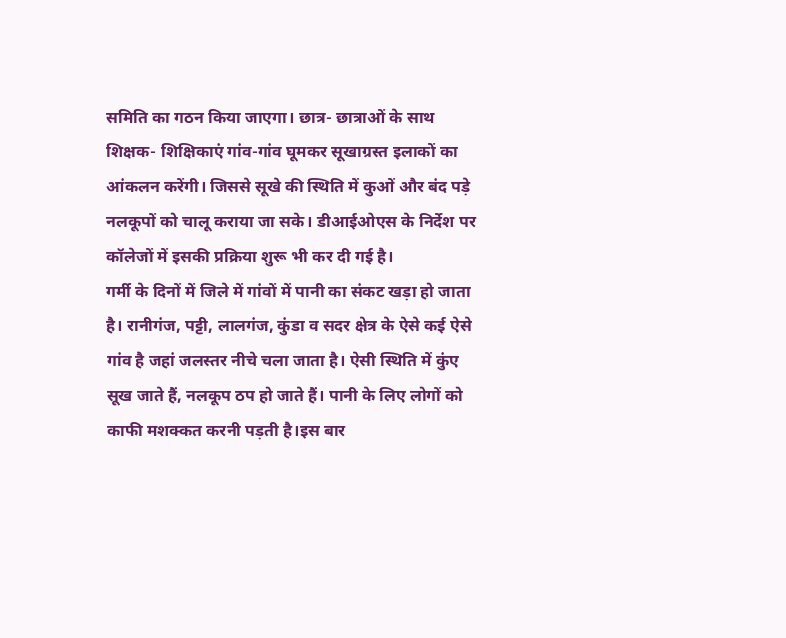समिति का गठन किया जाएगा। छात्र- छात्राओं के साथ शिक्षक- शिक्षिकाएं गांव-गांव घूमकर सूखाग्रस्त इलाकों का आंकलन करेंगी। जिससे सूखे की स्थिति में कुओं और बंद पड़े नलकूपों को चालू कराया जा सके। डीआईओएस के निर्देश पर कॉलेजों में इसकी प्रक्रिया शुरू भी कर दी गई है।
गर्मी के दिनों में जिले में गांवों में पानी का संकट खड़ा हो जाता है। रानीगंज, पट्टी, लालगंज, कुंडा व सदर क्षेत्र के ऐसे कई ऐसे गांव है जहां जलस्तर नीचे चला जाता है। ऐसी स्थिति में कुंए सूख जाते हैं, नलकूप ठप हो जाते हैं। पानी के लिए लोगों को काफी मशक्कत करनी पड़ती है।इस बार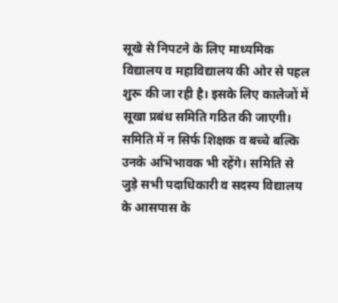सूखे से निपटने के लिए माध्यमिक विद्यालय व महाविद्यालय की ओर से पहल शुरू की जा रही है। इसके लिए कालेजों में सूखा प्रबंध समिति गठित की जाएगी। समिति में न सिर्फ शिक्षक व बच्चे बल्कि उनके अभिभावक भी रहेंगे। समिति से जुड़े सभी पदाधिकारी व सदस्य विद्यालय के आसपास के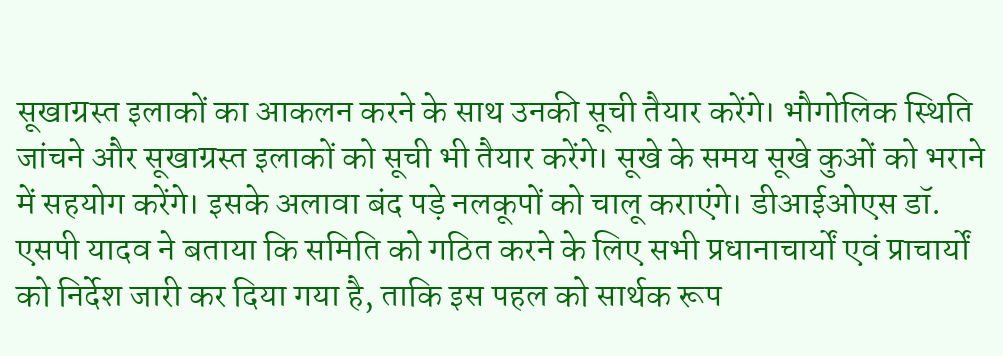सूखाग्रस्त इलाकों का आकलन करने के साथ उनकी सूची तैयार करेंगे। भौगोलिक स्थिति जांचने और सूखाग्रस्त इलाकों को सूची भी तैयार करेंगे। सूखे के समय सूखे कुओं को भराने में सहयोग करेंगे। इसके अलावा बंद पड़े नलकूपों को चालू कराएंगे। डीआईओएस डॉ. एसपी यादव ने बताया कि समिति को गठित करने के लिए सभी प्रधानाचार्यों एवं प्राचार्यों को निर्देश जारी कर दिया गया है, ताकि इस पहल को सार्थक रूप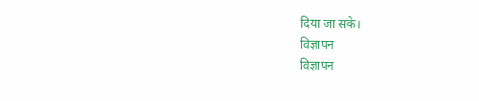दिया जा सके।
विज्ञापन
विज्ञापन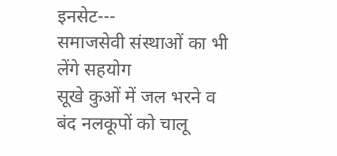इनसेट---
समाजसेवी संस्थाओं का भी लेंगे सहयोग
सूखे कुओं में जल भरने व बंद नलकूपों को चालू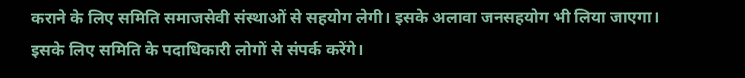कराने के लिए समिति समाजसेवी संस्थाओं से सहयोग लेगी। इसके अलावा जनसहयोग भी लिया जाएगा। इसके लिए समिति के पदाधिकारी लोगों से संपर्क करेंगे।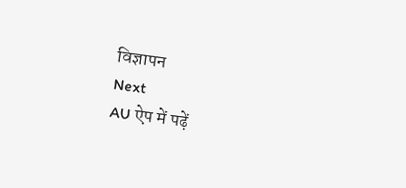विज्ञापन
Next
AU ऐप में पढ़ें